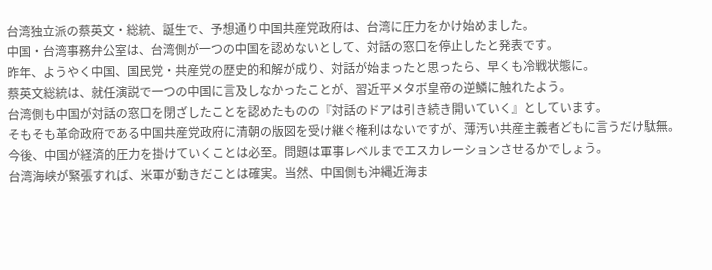台湾独立派の蔡英文・総統、誕生で、予想通り中国共産党政府は、台湾に圧力をかけ始めました。
中国・台湾事務弁公室は、台湾側が一つの中国を認めないとして、対話の窓口を停止したと発表です。
昨年、ようやく中国、国民党・共産党の歴史的和解が成り、対話が始まったと思ったら、早くも冷戦状態に。
蔡英文総統は、就任演説で一つの中国に言及しなかったことが、習近平メタボ皇帝の逆鱗に触れたよう。
台湾側も中国が対話の窓口を閉ざしたことを認めたものの『対話のドアは引き続き開いていく』としています。
そもそも革命政府である中国共産党政府に清朝の版図を受け継ぐ権利はないですが、薄汚い共産主義者どもに言うだけ駄無。
今後、中国が経済的圧力を掛けていくことは必至。問題は軍事レベルまでエスカレーションさせるかでしょう。
台湾海峡が緊張すれば、米軍が動きだことは確実。当然、中国側も沖縄近海ま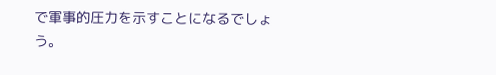で軍事的圧力を示すことになるでしょう。